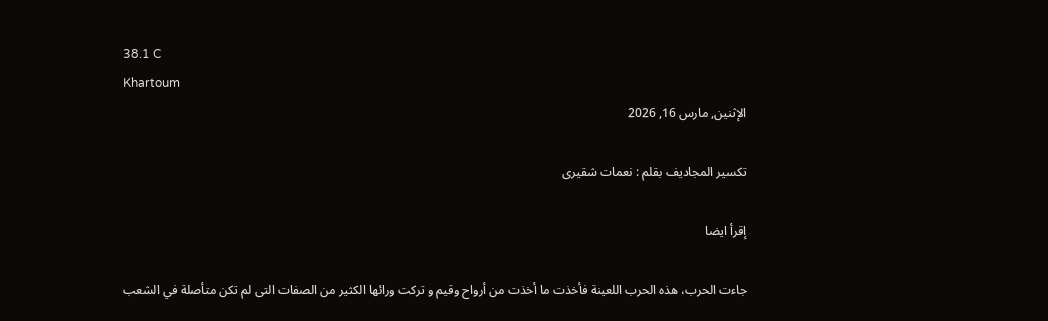38.1 C
Khartoum
الإثنين, مارس 16, 2026

تكسير المجاديف بقلم : نعمات شقيرى

إقرأ ايضا

جاءت الحرب، هذه الحرب اللعينة فأخذت ما أخذت من أرواح وقيم و تركت ورائها الكثير من الصفات التى لم تكن متأصلة في الشعب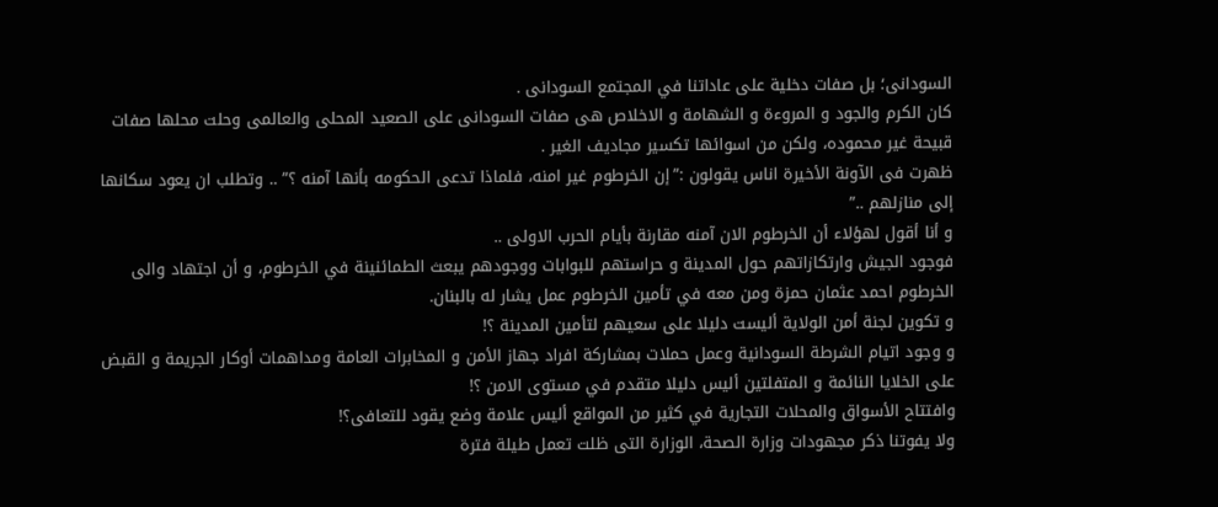السودانى؛ بل صفات دخلية على عاداتنا في المجتمع السودانى .
كان الكرم والجود و المروءة و الشهامة و الاخلاص هى صفات السودانى على الصعيد المحلى والعالمى وحلت محلها صفات قبيحة غير محموده، ولكن من اسوائها تكسير مجاديف الغير .
ظهرت فى الآونة الأخيرة اناس يقولون :”إن الخرطوم غير امنه، فلماذا تدعى الحكومه بأنها آمنه ؟” .. وتطلب ان يعود سكانها إلى منازلهم ..”
و أنا أقول لهؤلاء أن الخرطوم الان آمنه مقارنة بأيام الحرب الاولى ..
فوجود الجيش وارتكازاتهم حول المدينة و حراستهم للبوابات ووجودهم يبعث الطمائنينة في الخرطوم، و أن اجتهاد والى الخرطوم احمد عثمان حمزة ومن معه في تأمين الخرطوم عمل يشار له بالبنان.
و تكوين لجنة أمن الولاية أليست دليلا على سعيهم لتأمين المدينة ؟!
و وجود اتيام الشرطة السودانية وعمل حملات بمشاركة افراد جهاز الأمن و المخابرات العامة ومداهمات أوكار الجريمة و القبض على الخلايا النائمة و المتفلتين أليس دليلا متقدم في مستوى الامن ؟!
وافتتاح الأسواق والمحلات التجارية في كثير من المواقع أليس علامة وضع يقود للتعافى؟!
ولا يفوتنا ذكر مجهودات وزارة الصحة، الوزارة التى ظلت تعمل طيلة فترة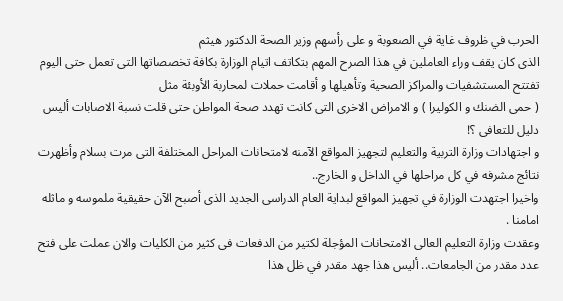الحرب في ظروف غاية في الصعوبة و على رأسهم وزير الصحة الدكتور هيثم
الذى كان يقف وراء العاملين في هذا الصرح المهم بتكاتف اتيام الوزارة بكافة تخصصاتها التى تعمل حتى اليوم تفتتح المستشفيات والمراكز الصحية وتأهيلها و أقامت حملات لمحاربة الأوبئة مثل
( حمى الضنك و الكوليرا ) و الامراض الاخرى التى كانت تهدد صحة المواطن حتى قلت نسبة الاصابات أليس دليل للتعافى ؟!
و اجتهادات وزارة التربية والتعليم لتجهيز المواقع الآمنه لامتحانات المراحل المختلفة التى مرت بسلام وأظهرت نتائج مشرفه في كل مراحلها في الداخل و الخارج..
واخيرا اجتهدت الوزارة في تجهيز المواقع لبداية العام الدراسى الجديد الذى أصبح الآن حقيقية ملموسه و ماثله امامنا .
وعقدت وزارة التعليم العالى الامتحانات المؤجلة لكتير من الدفعات فى كثير من الكليات والان عملت على فتح عدد مقدر من الجامعات.. أليس هذا جهد مقدر في ظل هذا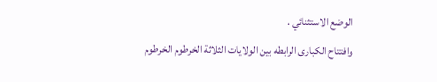الوضع الاستثنائي .
وافتتاح الكبارى الرابطه بين الولايات الثلاثة الخرطوم الخرطوم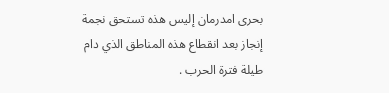بحرى امدرمان إليس هذه تستحق نجمة إنجاز بعد انقطاع هذه المناطق الذي دام طيلة فترة الحرب .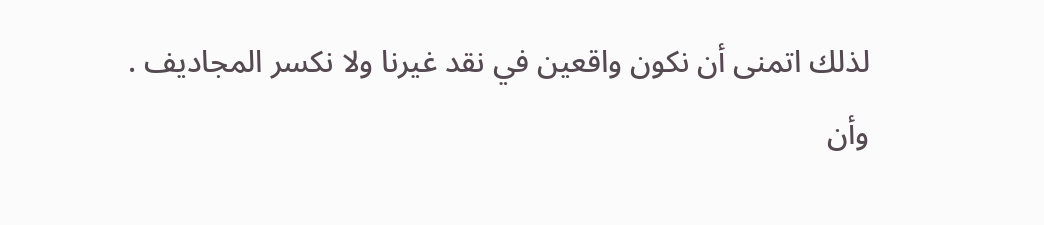لذلك اتمنى أن نكون واقعين في نقد غيرنا ولا نكسر المجاديف .
وأن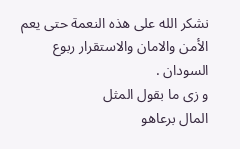نشكر الله على هذه النعمة حتى يعم الأمن والامان والاستقرار ربوع السودان .
و زى ما بقول المثل
المال برعاهو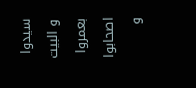سيدوا
و البيت بعمروا اصحابوا
و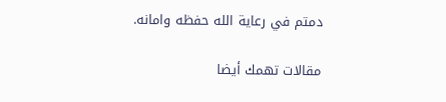دمتم في رعاية الله حفظه وامانه.

مقالات تهمك أيضا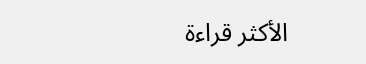الأكثر قراءة